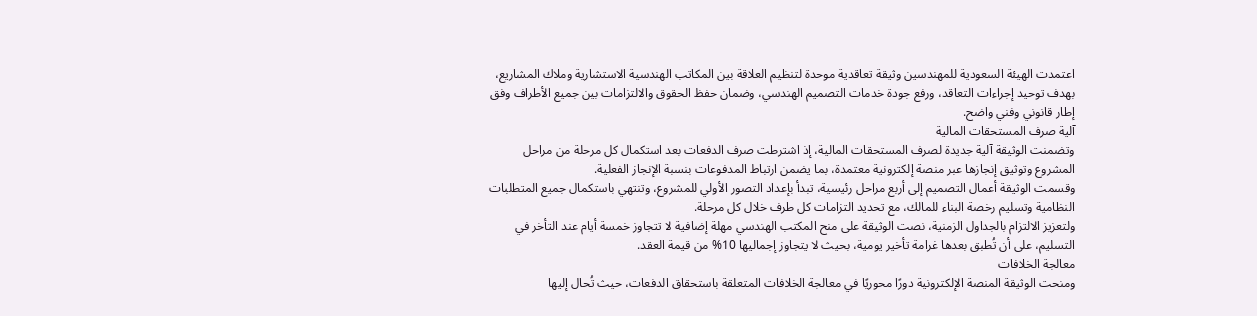اعتمدت الهيئة السعودية للمهندسين وثيقة تعاقدية موحدة لتنظيم العلاقة بين المكاتب الهندسية الاستشارية وملاك المشاريع، بهدف توحيد إجراءات التعاقد، ورفع جودة خدمات التصميم الهندسي، وضمان حفظ الحقوق والالتزامات بين جميع الأطراف وفق إطار قانوني وفني واضح.
آلية صرف المستحقات المالية
وتضمنت الوثيقة آلية جديدة لصرف المستحقات المالية، إذ اشترطت صرف الدفعات بعد استكمال كل مرحلة من مراحل المشروع وتوثيق إنجازها عبر منصة إلكترونية معتمدة، بما يضمن ارتباط المدفوعات بنسبة الإنجاز الفعلية.
وقسمت الوثيقة أعمال التصميم إلى أربع مراحل رئيسية، تبدأ بإعداد التصور الأولي للمشروع، وتنتهي باستكمال جميع المتطلبات النظامية وتسليم رخصة البناء للمالك، مع تحديد التزامات كل طرف خلال كل مرحلة.
ولتعزيز الالتزام بالجداول الزمنية، نصت الوثيقة على منح المكتب الهندسي مهلة إضافية لا تتجاوز خمسة أيام عند التأخر في التسليم، على أن تُطبق بعدها غرامة تأخير يومية، بحيث لا يتجاوز إجماليها 10% من قيمة العقد.
معالجة الخلافات
ومنحت الوثيقة المنصة الإلكترونية دورًا محوريًا في معالجة الخلافات المتعلقة باستحقاق الدفعات، حيث تُحال إليها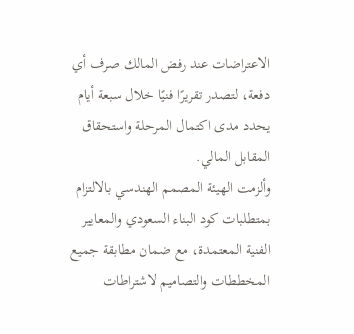الاعتراضات عند رفض المالك صرف أي دفعة، لتصدر تقريرًا فنيًا خلال سبعة أيام يحدد مدى اكتمال المرحلة واستحقاق المقابل المالي.
وألزمت الهيئة المصمم الهندسي بالالتزام بمتطلبات كود البناء السعودي والمعايير الفنية المعتمدة، مع ضمان مطابقة جميع المخططات والتصاميم لاشتراطات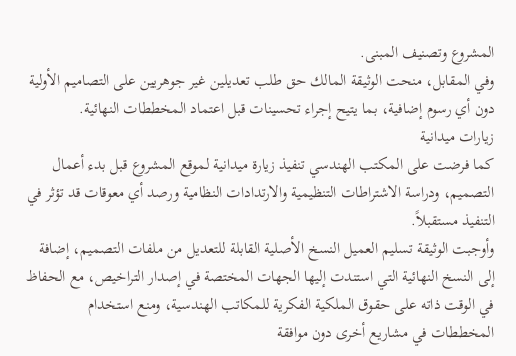المشروع وتصنيف المبنى.
وفي المقابل، منحت الوثيقة المالك حق طلب تعديلين غير جوهريين على التصاميم الأولية دون أي رسوم إضافية، بما يتيح إجراء تحسينات قبل اعتماد المخططات النهائية.
زيارات ميدانية
كما فرضت على المكتب الهندسي تنفيذ زيارة ميدانية لموقع المشروع قبل بدء أعمال التصميم، ودراسة الاشتراطات التنظيمية والارتدادات النظامية ورصد أي معوقات قد تؤثر في التنفيذ مستقبلاً.
وأوجبت الوثيقة تسليم العميل النسخ الأصلية القابلة للتعديل من ملفات التصميم، إضافة إلى النسخ النهائية التي استندت إليها الجهات المختصة في إصدار التراخيص، مع الحفاظ في الوقت ذاته على حقوق الملكية الفكرية للمكاتب الهندسية، ومنع استخدام المخططات في مشاريع أخرى دون موافقة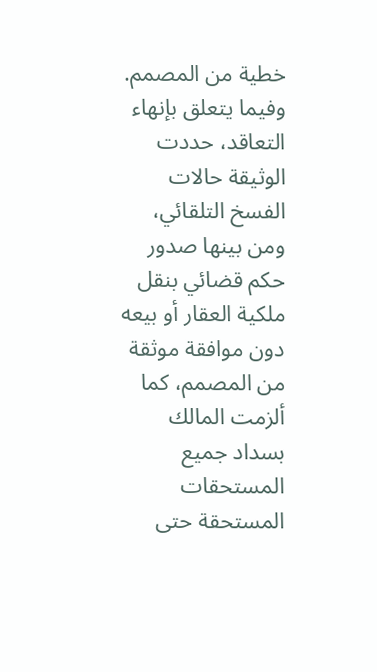خطية من المصمم.
وفيما يتعلق بإنهاء التعاقد، حددت الوثيقة حالات الفسخ التلقائي، ومن بينها صدور حكم قضائي بنقل ملكية العقار أو بيعه دون موافقة موثقة من المصمم، كما ألزمت المالك بسداد جميع المستحقات المستحقة حتى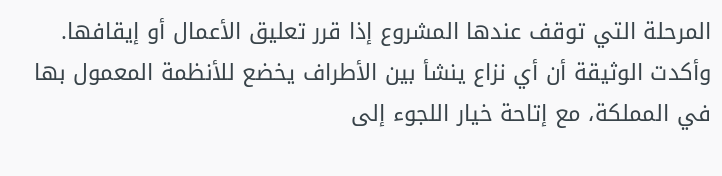المرحلة التي توقف عندها المشروع إذا قرر تعليق الأعمال أو إيقافها.
وأكدت الوثيقة أن أي نزاع ينشأ بين الأطراف يخضع للأنظمة المعمول بها في المملكة، مع إتاحة خيار اللجوء إلى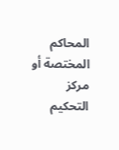المحاكم المختصة أو مركز التحكيم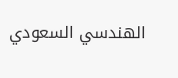الهندسي السعودي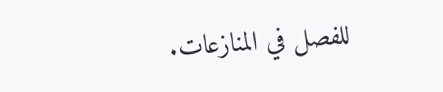للفصل في المنازعات.